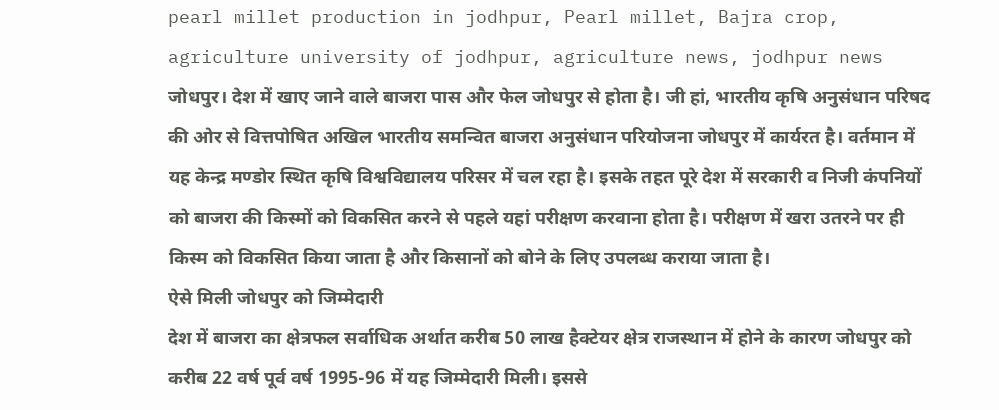pearl millet production in jodhpur, Pearl millet, Bajra crop, agriculture university of jodhpur, agriculture news, jodhpur news
जोधपुर। देश में खाए जाने वाले बाजरा पास और फेल जोधपुर से होता है। जी हां, भारतीय कृषि अनुसंधान परिषद की ओर से वित्तपोषित अखिल भारतीय समन्वित बाजरा अनुसंधान परियोजना जोधपुर में कार्यरत है। वर्तमान में यह केन्द्र मण्डोर स्थित कृषि विश्वविद्यालय परिसर में चल रहा है। इसके तहत पूरे देश में सरकारी व निजी कंपनियों को बाजरा की किस्मों को विकसित करने से पहले यहां परीक्षण करवाना होता है। परीक्षण में खरा उतरने पर ही किस्म को विकसित किया जाता है और किसानों को बोने के लिए उपलब्ध कराया जाता है।
ऐसे मिली जोधपुर को जिम्मेदारी
देश में बाजरा का क्षेत्रफल सर्वाधिक अर्थात करीब 50 लाख हैक्टेयर क्षेत्र राजस्थान में होने के कारण जोधपुर को करीब 22 वर्ष पूर्व वर्ष 1995-96 में यह जिम्मेदारी मिली। इससे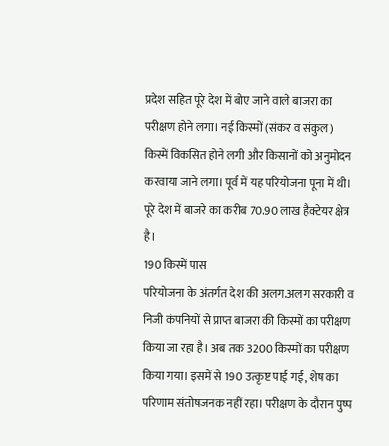प्रदेश सहित पूरे देश में बोए जाने वाले बाजरा का परीक्षण होने लगा। नई किस्मों (संकर व संकुल) किस्में विकसित होने लगी और किसानों को अनुमोदन करवाया जाने लगा। पूर्व में यह परियोजना पूना में थी। पूरे देश में बाजरे का करीब 70.90 लाख हैक्टेयर क्षेत्र है।
190 किस्में पास
परियोजना के अंतर्गत देश की अलग.अलग सरकारी व निजी कंपनियों से प्राप्त बाजरा की किस्मों का परीक्षण किया जा रहा है। अब तक 3200 किस्मों का परीक्षण किया गया। इसमें से 190 उत्कृष्ट पाई गई, शेष का परिणाम संतोषजनक नहीं रहा। परीक्षण के दौरान पुष्प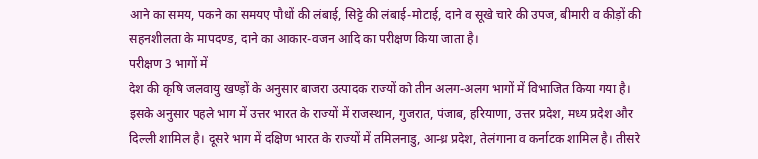आने का समय, पकने का समयए पौधों की लंबाई, सिट्टे की लंबाई-मोटाई, दाने व सूखे चारे की उपज, बीमारी व कीड़ों की सहनशीलता के मापदण्ड, दाने का आकार-वजन आदि का परीक्षण किया जाता है।
परीक्षण 3 भागों में
देश की कृषि जलवायु खण्ड़ों के अनुसार बाजरा उत्पादक राज्यों को तीन अलग-अलग भागों में विभाजित किया गया है। इसके अनुसार पहले भाग में उत्तर भारत के राज्यों में राजस्थान, गुजरात, पंजाब, हरियाणा, उत्तर प्रदेश, मध्य प्रदेश और दिल्ली शामिल है। दूसरे भाग में दक्षिण भारत के राज्यों में तमिलनाडु, आन्ध्र प्रदेश, तेलंगाना व कर्नाटक शामिल है। तीसरे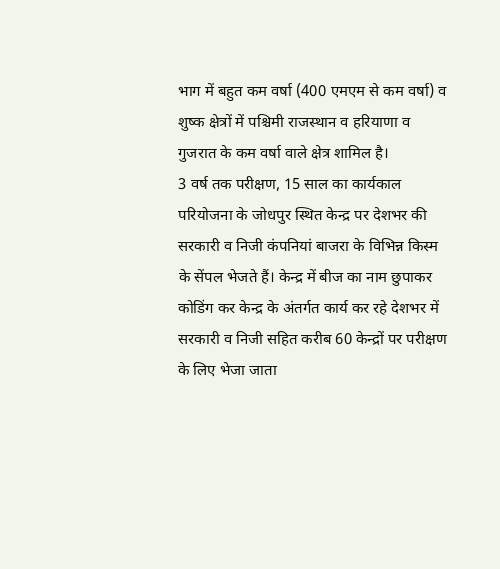भाग में बहुत कम वर्षा (400 एमएम से कम वर्षा) व शुष्क क्षेत्रों में पश्चिमी राजस्थान व हरियाणा व गुजरात के कम वर्षा वाले क्षेत्र शामिल है।
3 वर्ष तक परीक्षण, 15 साल का कार्यकाल
परियोजना के जोधपुर स्थित केन्द्र पर देशभर की सरकारी व निजी कंपनियां बाजरा के विभिन्न किस्म के सेंपल भेजते हैं। केन्द्र में बीज का नाम छुपाकर कोडिंग कर केन्द्र के अंतर्गत कार्य कर रहे देशभर में सरकारी व निजी सहित करीब 60 केन्द्रों पर परीक्षण के लिए भेजा जाता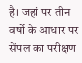है। जहां पर तीन वर्षो के आधार पर सेंपल का परीक्षण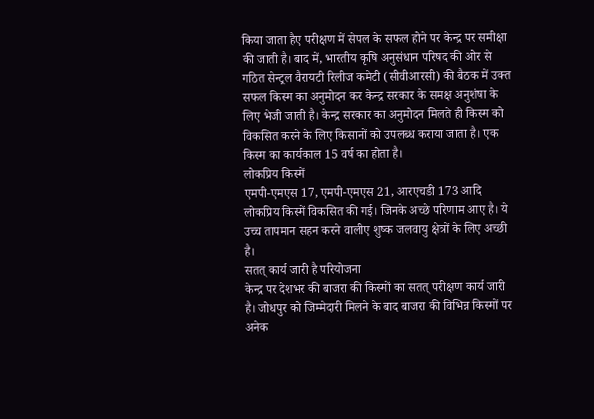किया जाता हैए परीक्षण में सेपल के सफल होने पर केन्द्र पर समीक्षा की जाती है। बाद में, भारतीय कृषि अनुसंधान परिषद की ओर से गठित सेन्ट्रल वैरायटी रिलीज कमेटी (सीवीआरसी) की बैठक में उक्त सफल किस्म का अनुमोदन कर केन्द्र सरकार के समक्ष अनुशंषा के लिए भेजी जाती है। केन्द्र सरकार का अनुमोदन मिलते ही किस्म को विकसित करने के लिए किसानों को उपलब्ध कराया जाता है। एक किस्म का कार्यकाल 15 वर्ष का होता है।
लोकप्रिय किस्में
एमपी-एमएस 17, एमपी-एमएस 21, आरएचडी 173 आदि लोकप्रिय किस्में विकसित की गई। जिनके अच्छे परिणाम आए है। ये उच्च तापमान सहन करने वालीए शुष्क जलवायु क्षेत्रों के लिए अच्छी है।
सतत् कार्य जारी है परियोजना
केन्द्र पर देशभर की बाजरा की किस्मों का सतत् परीक्षण कार्य जारी है। जोधपुर को जिम्मेदारी मिलने के बाद बाजरा की विभिन्न किस्मों पर अनेक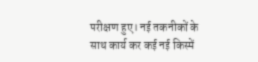परीक्षण हुए। नई तकनीकों के साथ कार्य कर कई नई किस्में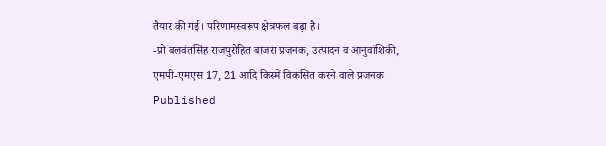तैयार की गई। परिणामस्वरूप क्षेत्रफल बढ़ा है।
-प्रो बलवंतसिंह राजपुरोहित बाजरा प्रजनक, उत्पादन व आनुवांशिकी, एमपी-एमएस 17, 21 आदि किस्में विकसित करने वाले प्रजनक
Published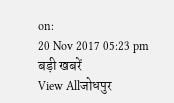on:
20 Nov 2017 05:23 pm
बड़ी खबरें
View Allजोधपुर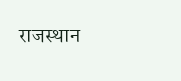राजस्थान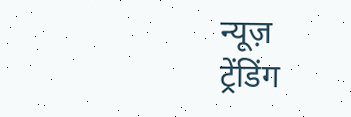न्यूज़
ट्रेंडिंग